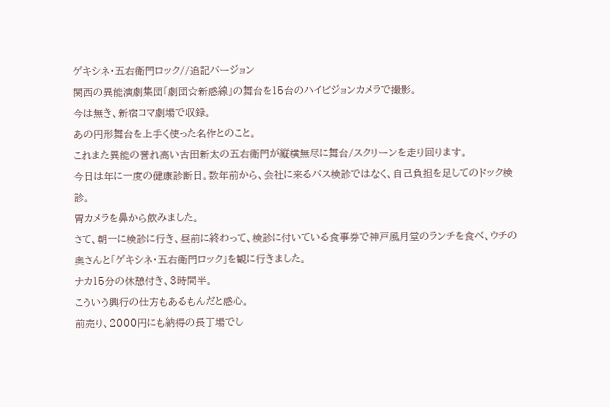ゲキシネ・五右衛門ロック//追記バージョン
関西の異能演劇集団「劇団☆新感線」の舞台を15台のハイビジョンカメラで撮影。
今は無き、新宿コマ劇場で収録。
あの円形舞台を上手く使った名作とのこと。
これまた異能の誉れ高い古田新太の五右衛門が縦横無尽に舞台/スクリーンを走り回ります。
今日は年に一度の健康診断日。数年前から、会社に来るバス検診ではなく、自己負担を足してのドック検診。
胃カメラを鼻から飲みました。
さて、朝一に検診に行き、昼前に終わって、検診に付いている食事券で神戸風月堂のランチを食べ、ウチの奥さんと「ゲキシネ・五右衛門ロック」を観に行きました。
ナカ15分の休憩付き、3時間半。
こういう興行の仕方もあるもんだと感心。
前売り、2000円にも納得の長丁場でし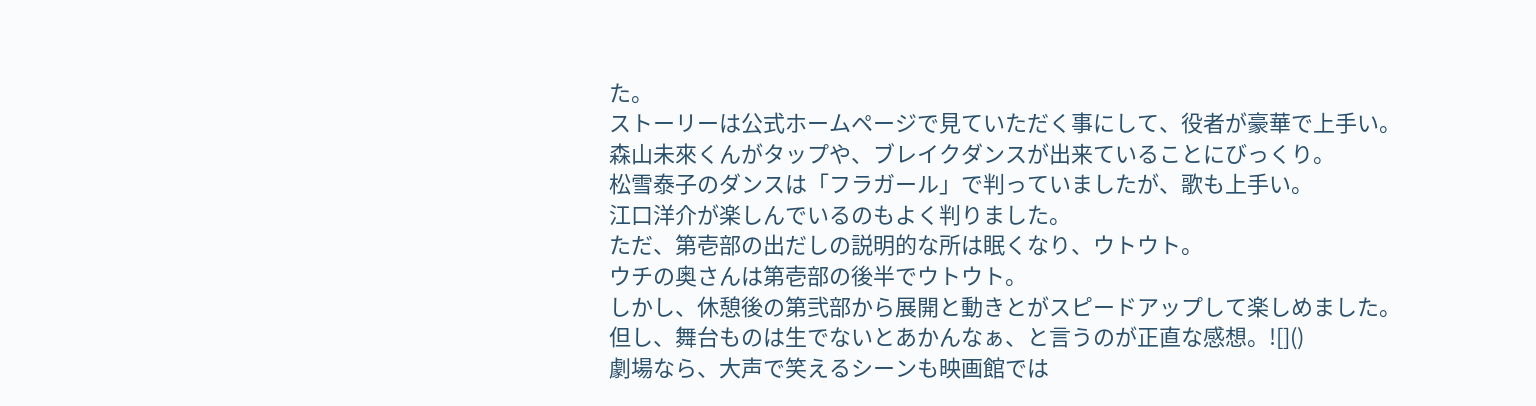た。
ストーリーは公式ホームページで見ていただく事にして、役者が豪華で上手い。
森山未來くんがタップや、ブレイクダンスが出来ていることにびっくり。
松雪泰子のダンスは「フラガール」で判っていましたが、歌も上手い。
江口洋介が楽しんでいるのもよく判りました。
ただ、第壱部の出だしの説明的な所は眠くなり、ウトウト。
ウチの奥さんは第壱部の後半でウトウト。
しかし、休憩後の第弐部から展開と動きとがスピードアップして楽しめました。
但し、舞台ものは生でないとあかんなぁ、と言うのが正直な感想。![]()
劇場なら、大声で笑えるシーンも映画館では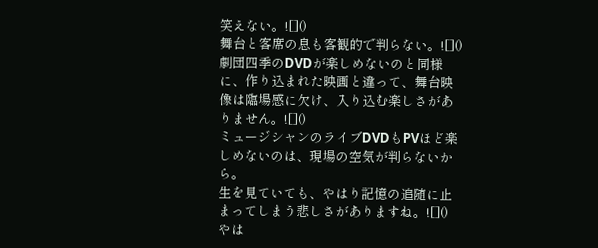笑えない。![]()
舞台と客席の息も客観的で判らない。![]()
劇団四季のDVDが楽しめないのと同様に、作り込まれた映画と違って、舞台映像は臨場感に欠け、入り込む楽しさがありません。![]()
ミュージシャンのライブDVDもPVほど楽しめないのは、現場の空気が判らないから。
生を見ていても、やはり記憶の追随に止まってしまう悲しさがありますね。![]()
やは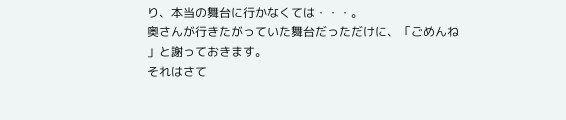り、本当の舞台に行かなくては・・・。
奥さんが行きたがっていた舞台だっただけに、「ごめんね
」と謝っておきます。
それはさて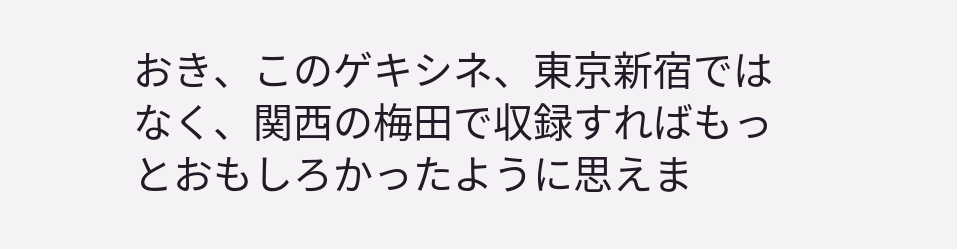おき、このゲキシネ、東京新宿ではなく、関西の梅田で収録すればもっとおもしろかったように思えま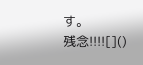す。
残念!!!![]()